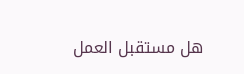هل مستقبل العمل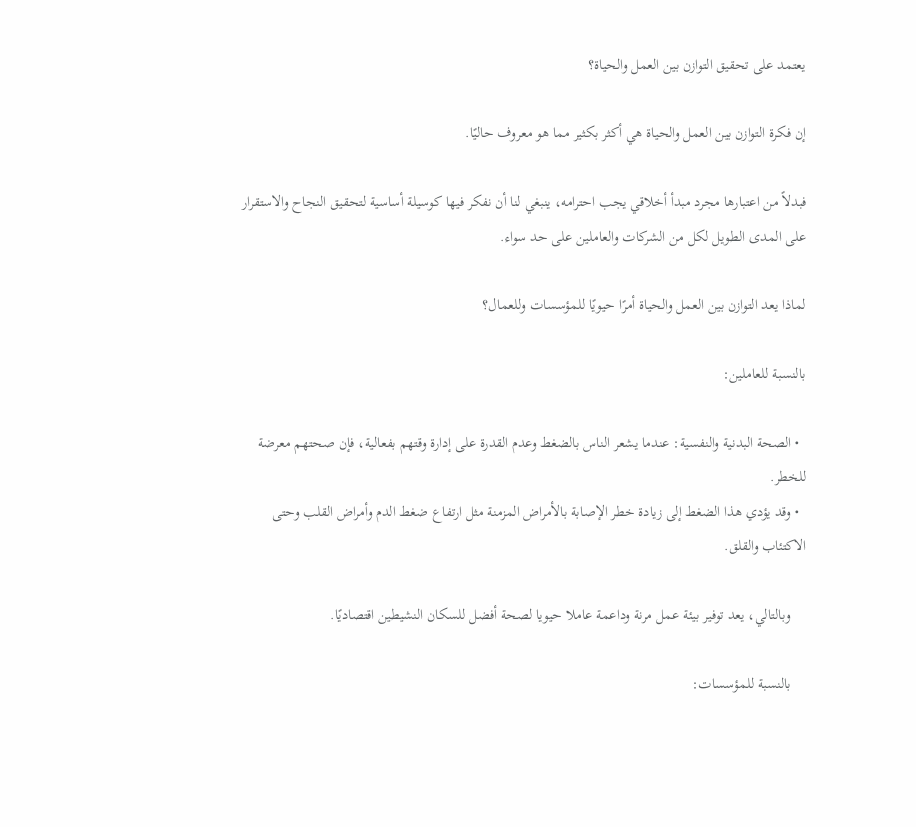يعتمد على تحقيق التوازن بين العمل والحياة؟

إن فكرة التوازن بين العمل والحياة هي أكثر بكثير مما هو معروف حاليًا.

فبدلاً من اعتبارها مجرد مبدأ أخلاقي يجب احترامه، ينبغي لنا أن نفكر فيها كوسيلة أساسية لتحقيق النجاح والاستقرار على المدى الطويل لكل من الشركات والعاملين على حد سواء.

لماذا يعد التوازن بين العمل والحياة أمرًا حيويًا للمؤسسات وللعمال؟

بالنسبة للعاملين:

  • الصحة البدنية والنفسية: عندما يشعر الناس بالضغط وعدم القدرة على إدارة وقتهم بفعالية، فإن صحتهم معرضة للخطر.
  • وقد يؤدي هذا الضغط إلى زيادة خطر الإصابة بالأمراض المزمنة مثل ارتفاع ضغط الدم وأمراض القلب وحتى الاكتئاب والقلق.

    وبالتالي، يعد توفير بيئة عمل مرنة وداعمة عاملا حيويا لصحة أفضل للسكان النشيطين اقتصاديًا.

    بالنسبة للمؤسسات: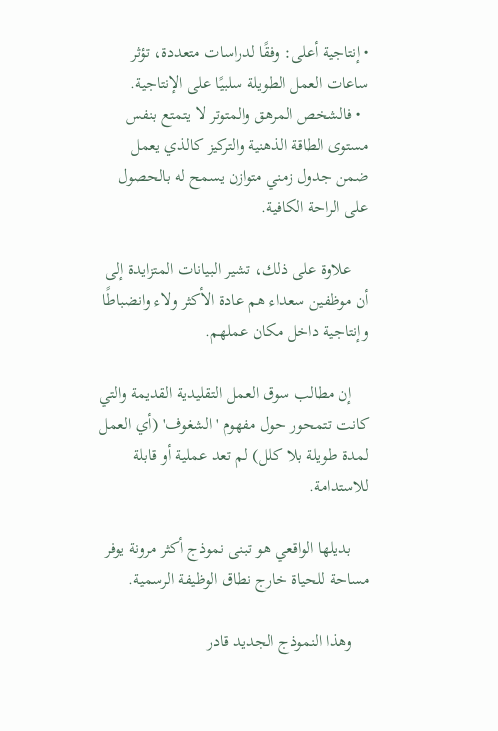• إنتاجية أعلى: وفقًا لدراسات متعددة، تؤثر ساعات العمل الطويلة سلبيًا على الإنتاجية.
  • فالشخص المرهق والمتوتر لا يتمتع بنفس مستوى الطاقة الذهنية والتركيز كالذي يعمل ضمن جدول زمني متوازن يسمح له بالحصول على الراحة الكافية.

    علاوة على ذلك، تشير البيانات المتزايدة إلى أن موظفين سعداء هم عادة الأكثر ولاء وانضباطًا وإنتاجية داخل مكان عملهم.

    إن مطالب سوق العمل التقليدية القديمة والتي كانت تتمحور حول مفهوم 'الشغوف' (أي العمل لمدة طويلة بلا كلل) لم تعد عملية أو قابلة للاستدامة.

    بديلها الواقعي هو تبنى نموذج أكثر مرونة يوفر مساحة للحياة خارج نطاق الوظيفة الرسمية.

    وهذا النموذج الجديد قادر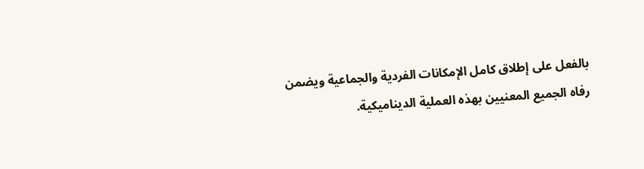بالفعل على إطلاق كامل الإمكانات الفردية والجماعية ويضمن رفاه الجميع المعنيين بهذه العملية الديناميكية.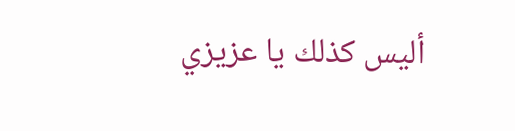أليس كذلك يا عزيزي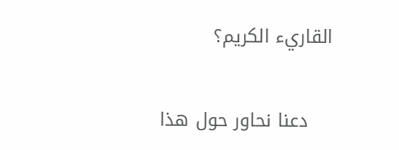القاريء الكريم؟

    دعنا نحاور حول هذا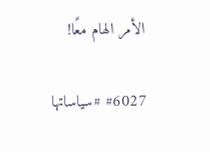الأمر الهام معًا!

#6027 #سياساتها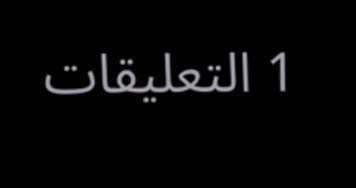1 التعليقات